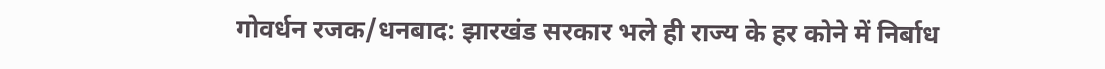गोवर्धन रजक/धनबाद: झारखंड सरकार भले ही राज्य के हर कोने में निर्बाध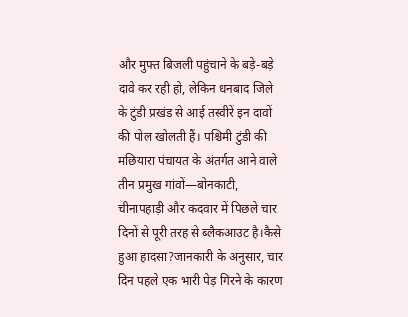और मुफ्त बिजली पहुंचाने के बड़े-बड़े दावे कर रही हो, लेकिन धनबाद जिले के टुंडी प्रखंड से आई तस्वीरें इन दावों की पोल खोलती हैं। पश्चिमी टुंडी की मछियारा पंचायत के अंतर्गत आने वाले तीन प्रमुख गांवों—बोनकाटी, चीनापहाड़ी और कदवार में पिछले चार दिनों से पूरी तरह से ब्लैकआउट है।कैसे हुआ हादसा?जानकारी के अनुसार, चार दिन पहले एक भारी पेड़ गिरने के कारण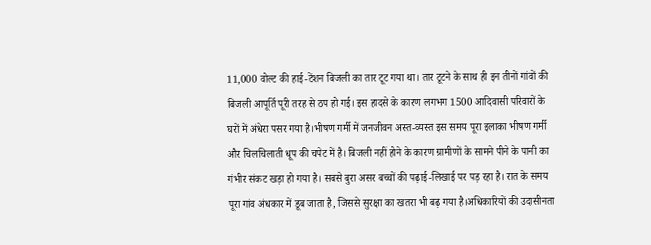11,000 वोल्ट की हाई-टेंशन बिजली का तार टूट गया था। तार टूटने के साथ ही इन तीनों गांवों की बिजली आपूर्ति पूरी तरह से ठप हो गई। इस हादसे के कारण लगभग 1500 आदिवासी परिवारों के घरों में अंधेरा पसर गया है।भीषण गर्मी में जनजीवन अस्त-व्यस्त इस समय पूरा इलाका भीषण गर्मी और चिलचिलाती धूप की चपेट में है। बिजली नहीं होने के कारण ग्रामीणों के सामने पीने के पानी का गंभीर संकट खड़ा हो गया है। सबसे बुरा असर बच्चों की पढ़ाई-लिखाई पर पड़ रहा है। रात के समय पूरा गांव अंधकार में डूब जाता है, जिससे सुरक्षा का खतरा भी बढ़ गया है।अधिकारियों की उदासीनता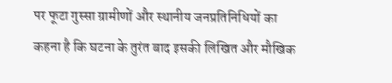पर फूटा गुस्सा ग्रामीणों और स्थानीय जनप्रतिनिधियों का कहना है कि घटना के तुरंत बाद इसकी लिखित और मौखिक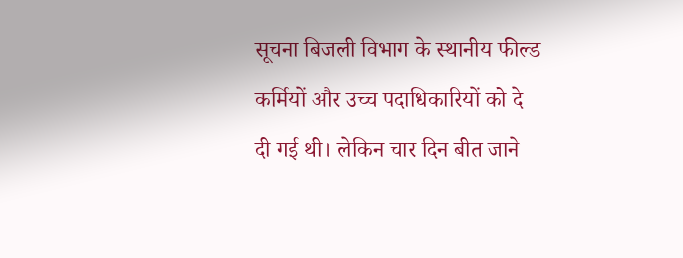सूचना बिजली विभाग के स्थानीय फील्ड कर्मियों और उच्च पदाधिकारियों को दे दी गई थी। लेकिन चार दिन बीत जाने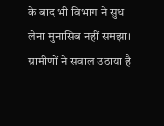के बाद भी विभाग ने सुध लेना मुनासिब नहीं समझा। ग्रामीणों ने सवाल उठाया है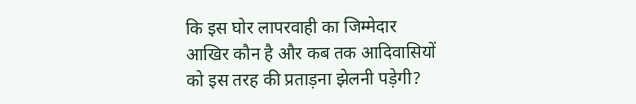कि इस घोर लापरवाही का जिम्मेदार आखिर कौन है और कब तक आदिवासियों को इस तरह की प्रताड़ना झेलनी पड़ेगी?